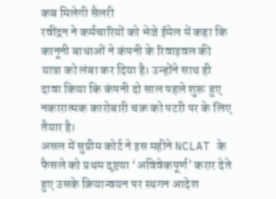कब मिलेगी सैलरी
रवींद्रन ने कर्मचारियों को भेजे ईमेल में कहा कि कानूनी बाधाओं ने कंपनी के रिवाइवल की यात्रा को लंबा कर दिया है। उन्होंने साथ ही दावा किया कि कंपनी दो साल पहले शुरू हुए नकारात्मक कारोबारी चक्र को पटरी पर के लिए तैयार है।
असल में सुप्रीम कोर्ट ने इस महीने NCLAT के फैसले को प्रथम दृष्टया ‘अविवेकपूर्ण’ करार देते हुए उसके क्रियान्वयन पर स्थगन आदेश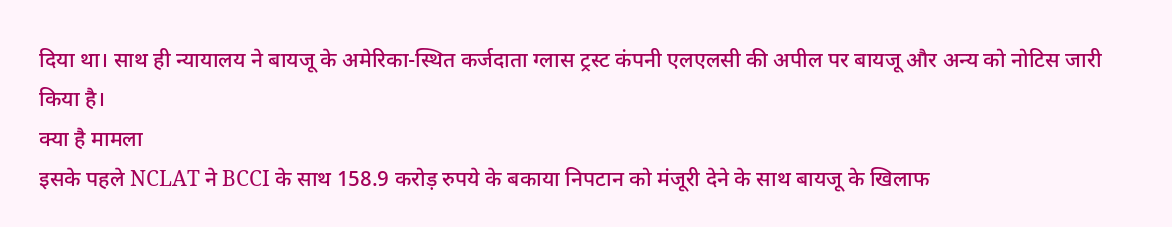दिया था। साथ ही न्यायालय ने बायजू के अमेरिका-स्थित कर्जदाता ग्लास ट्रस्ट कंपनी एलएलसी की अपील पर बायजू और अन्य को नोटिस जारी किया है।
क्या है मामला
इसके पहले NCLAT ने BCCI के साथ 158.9 करोड़ रुपये के बकाया निपटान को मंजूरी देने के साथ बायजू के खिलाफ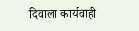दिवाला कार्यवाही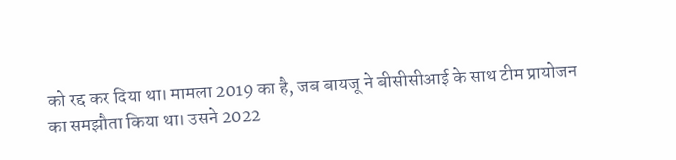को रद्द कर दिया था। मामला 2019 का है, जब बायजू ने बीसीसीआई के साथ टीम प्रायोजन का समझौता किया था। उसने 2022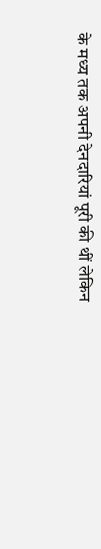के मध्य तक अपनी देनदारियां पूरी की थीं लेकिन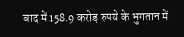बाद में 158.9 करोड़ रुपये के भुगतान में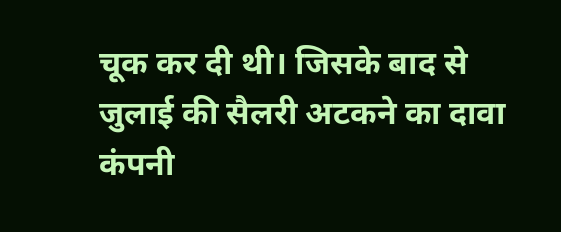चूक कर दी थी। जिसके बाद से जुलाई की सैलरी अटकने का दावा कंपनी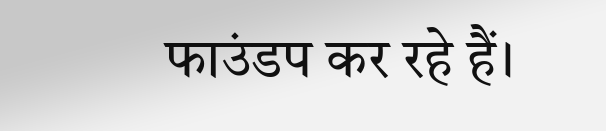फाउंडप कर रहे हैं।